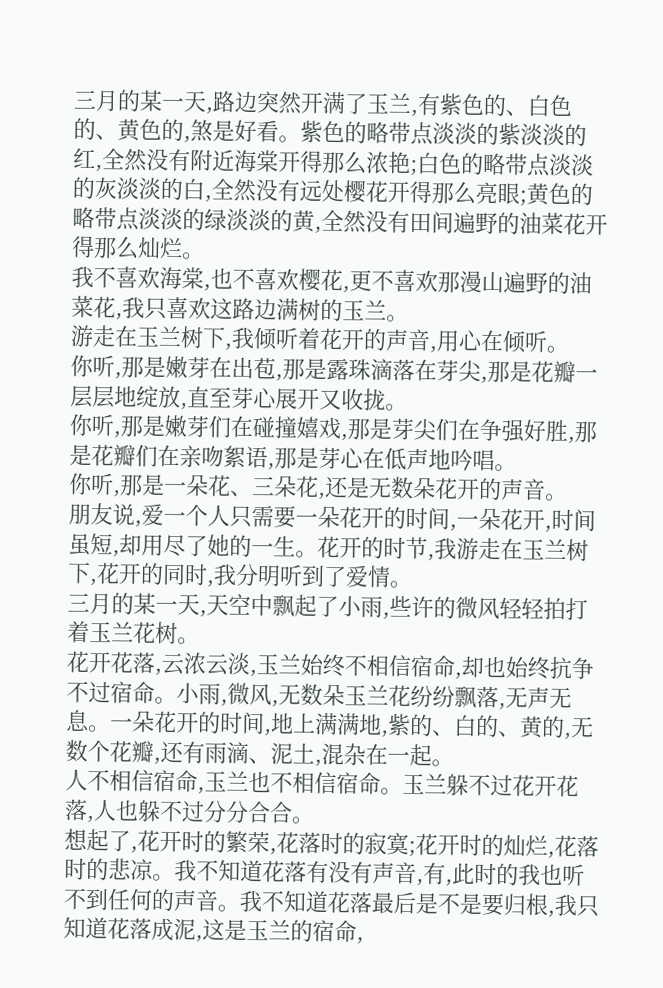三月的某一天,路边突然开满了玉兰,有紫色的、白色的、黄色的,煞是好看。紫色的略带点淡淡的紫淡淡的红,全然没有附近海棠开得那么浓艳;白色的略带点淡淡的灰淡淡的白,全然没有远处樱花开得那么亮眼;黄色的略带点淡淡的绿淡淡的黄,全然没有田间遍野的油菜花开得那么灿烂。
我不喜欢海棠,也不喜欢樱花,更不喜欢那漫山遍野的油菜花,我只喜欢这路边满树的玉兰。
游走在玉兰树下,我倾听着花开的声音,用心在倾听。
你听,那是嫩芽在出苞,那是露珠滴落在芽尖,那是花瓣一层层地绽放,直至芽心展开又收拢。
你听,那是嫩芽们在碰撞嬉戏,那是芽尖们在争强好胜,那是花瓣们在亲吻絮语,那是芽心在低声地吟唱。
你听,那是一朵花、三朵花,还是无数朵花开的声音。
朋友说,爱一个人只需要一朵花开的时间,一朵花开,时间虽短,却用尽了她的一生。花开的时节,我游走在玉兰树下,花开的同时,我分明听到了爱情。
三月的某一天,天空中飘起了小雨,些许的微风轻轻拍打着玉兰花树。
花开花落,云浓云淡,玉兰始终不相信宿命,却也始终抗争不过宿命。小雨,微风,无数朵玉兰花纷纷飘落,无声无息。一朵花开的时间,地上满满地,紫的、白的、黄的,无数个花瓣,还有雨滴、泥土,混杂在一起。
人不相信宿命,玉兰也不相信宿命。玉兰躲不过花开花落,人也躲不过分分合合。
想起了,花开时的繁荣,花落时的寂寞;花开时的灿烂,花落时的悲凉。我不知道花落有没有声音,有,此时的我也听不到任何的声音。我不知道花落最后是不是要归根,我只知道花落成泥,这是玉兰的宿命,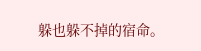躲也躲不掉的宿命。